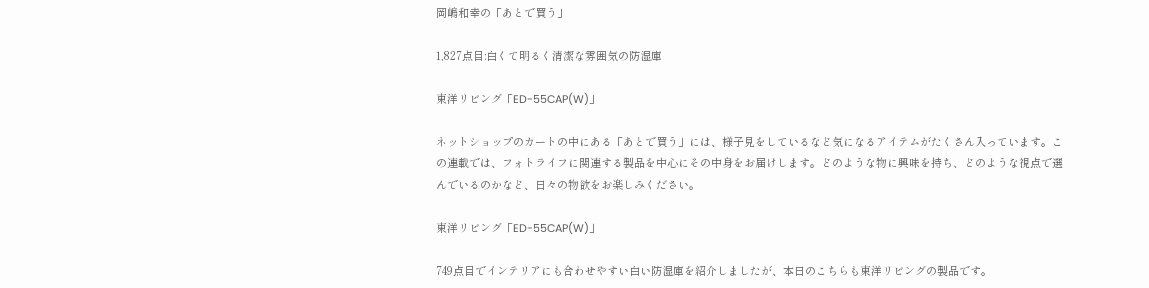岡嶋和幸の「あとで買う」

1,827点目:白くて明るく清潔な雰囲気の防湿庫

東洋リビング「ED-55CAP(W)」

ネットショップのカートの中にある「あとで買う」には、様子見をしているなど気になるアイテムがたくさん入っています。この連載では、フォトライフに関連する製品を中心にその中身をお届けします。どのような物に興味を持ち、どのような視点で選んでいるのかなど、日々の物欲をお楽しみください。

東洋リビング「ED-55CAP(W)」

749点目でインテリアにも合わせやすい白い防湿庫を紹介しましたが、本日のこちらも東洋リビングの製品です。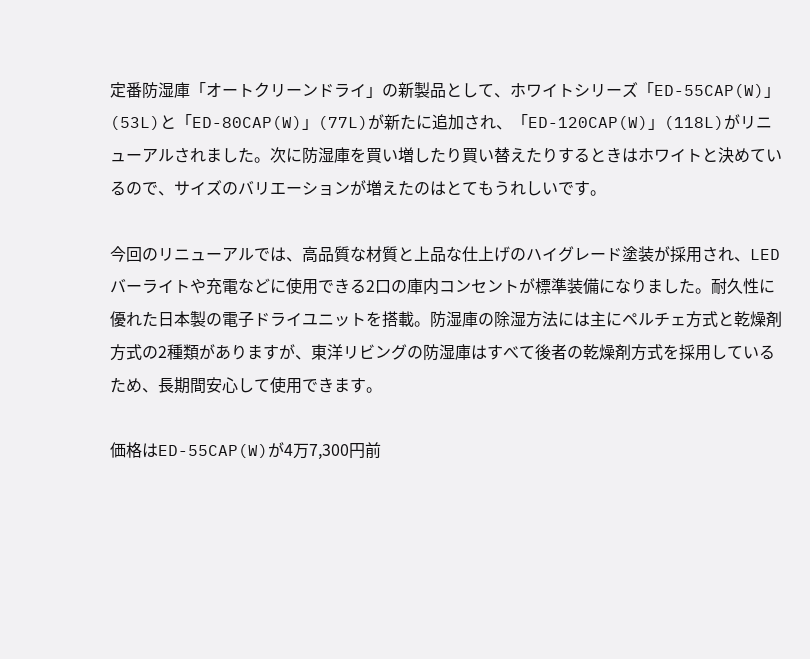定番防湿庫「オートクリーンドライ」の新製品として、ホワイトシリーズ「ED-55CAP(W)」(53L)と「ED-80CAP(W)」(77L)が新たに追加され、「ED-120CAP(W)」(118L)がリニューアルされました。次に防湿庫を買い増したり買い替えたりするときはホワイトと決めているので、サイズのバリエーションが増えたのはとてもうれしいです。

今回のリニューアルでは、高品質な材質と上品な仕上げのハイグレード塗装が採用され、LEDバーライトや充電などに使用できる2口の庫内コンセントが標準装備になりました。耐久性に優れた日本製の電子ドライユニットを搭載。防湿庫の除湿方法には主にペルチェ方式と乾燥剤方式の2種類がありますが、東洋リビングの防湿庫はすべて後者の乾燥剤方式を採用しているため、長期間安心して使用できます。

価格はED-55CAP(W)が4万7,300円前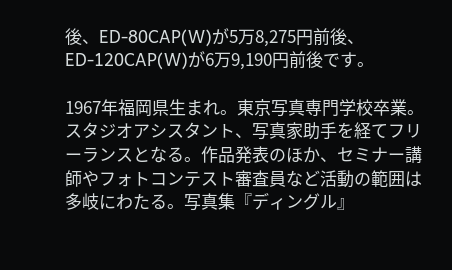後、ED-80CAP(W)が5万8,275円前後、ED-120CAP(W)が6万9,190円前後です。

1967年福岡県生まれ。東京写真専門学校卒業。スタジオアシスタント、写真家助手を経てフリーランスとなる。作品発表のほか、セミナー講師やフォトコンテスト審査員など活動の範囲は多岐にわたる。写真集『ディングル』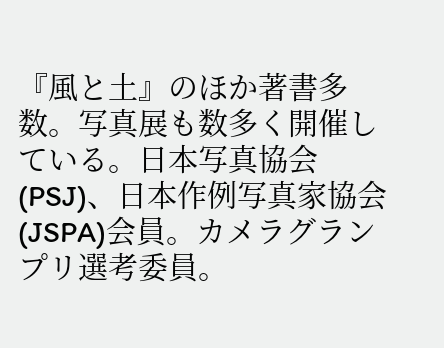『風と土』のほか著書多数。写真展も数多く開催している。日本写真協会(PSJ)、日本作例写真家協会(JSPA)会員。カメラグランプリ選考委員。